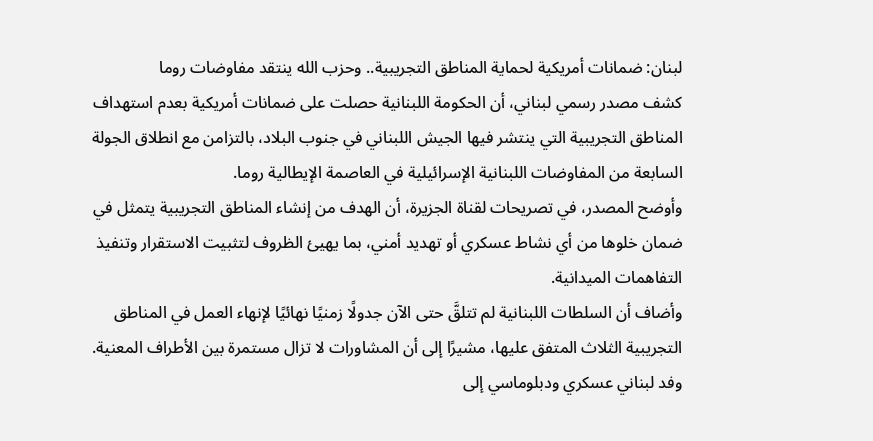لبنان: ضمانات أمريكية لحماية المناطق التجريبية.. وحزب الله ينتقد مفاوضات روما
كشف مصدر رسمي لبناني، أن الحكومة اللبنانية حصلت على ضمانات أمريكية بعدم استهداف المناطق التجريبية التي ينتشر فيها الجيش اللبناني في جنوب البلاد، بالتزامن مع انطلاق الجولة السابعة من المفاوضات اللبنانية الإسرائيلية في العاصمة الإيطالية روما.
وأوضح المصدر، في تصريحات لقناة الجزيرة، أن الهدف من إنشاء المناطق التجريبية يتمثل في ضمان خلوها من أي نشاط عسكري أو تهديد أمني، بما يهيئ الظروف لتثبيت الاستقرار وتنفيذ التفاهمات الميدانية.
وأضاف أن السلطات اللبنانية لم تتلقَّ حتى الآن جدولًا زمنيًا نهائيًا لإنهاء العمل في المناطق التجريبية الثلاث المتفق عليها، مشيرًا إلى أن المشاورات لا تزال مستمرة بين الأطراف المعنية.
وفد لبناني عسكري ودبلوماسي إلى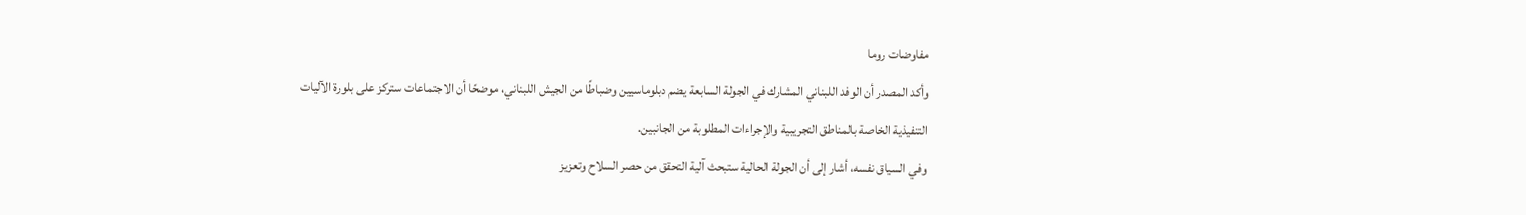مفاوضات روما
وأكد المصدر أن الوفد اللبناني المشارك في الجولة السابعة يضم دبلوماسيين وضباطًا من الجيش اللبناني، موضحًا أن الاجتماعات ستركز على بلورة الآليات التنفيذية الخاصة بالمناطق التجريبية والإجراءات المطلوبة من الجانبين.
وفي السياق نفسه، أشار إلى أن الجولة الحالية ستبحث آلية التحقق من حصر السلاح وتعزيز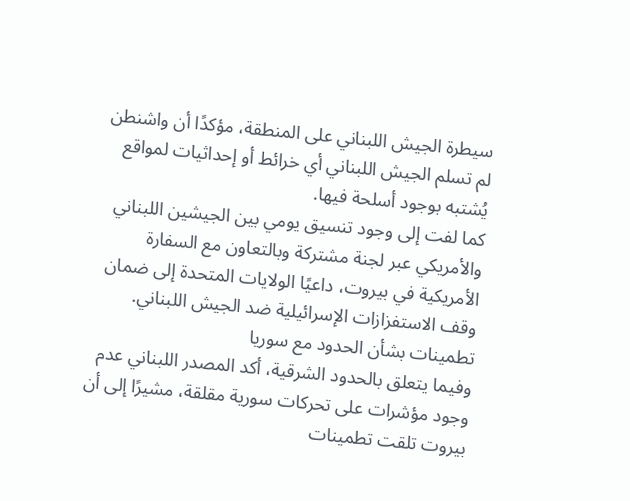سيطرة الجيش اللبناني على المنطقة، مؤكدًا أن واشنطن لم تسلم الجيش اللبناني أي خرائط أو إحداثيات لمواقع يُشتبه بوجود أسلحة فيها.
كما لفت إلى وجود تنسيق يومي بين الجيشين اللبناني والأمريكي عبر لجنة مشتركة وبالتعاون مع السفارة الأمريكية في بيروت، داعيًا الولايات المتحدة إلى ضمان وقف الاستفزازات الإسرائيلية ضد الجيش اللبناني.
تطمينات بشأن الحدود مع سوريا
وفيما يتعلق بالحدود الشرقية، أكد المصدر اللبناني عدم وجود مؤشرات على تحركات سورية مقلقة، مشيرًا إلى أن بيروت تلقت تطمينات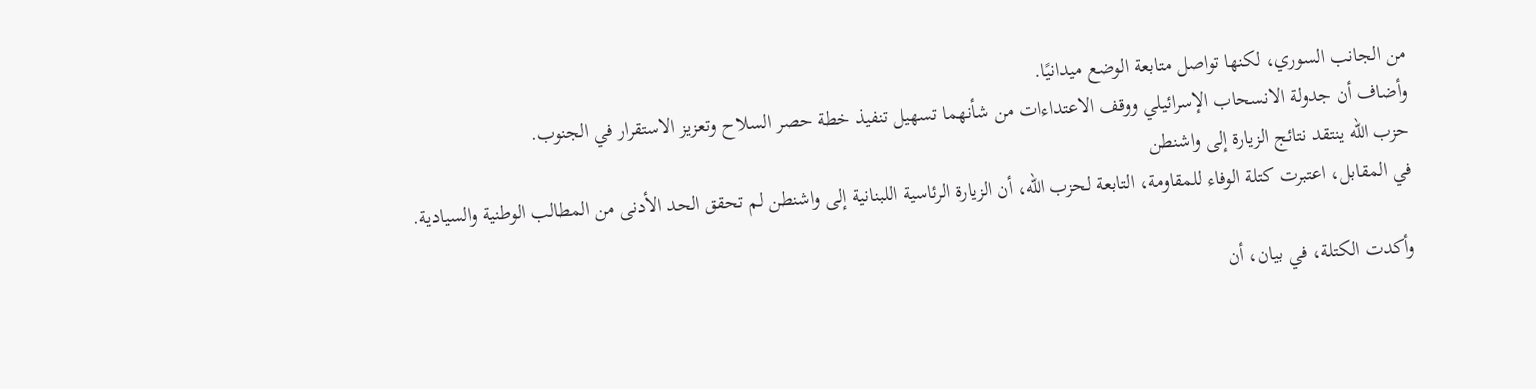من الجانب السوري، لكنها تواصل متابعة الوضع ميدانيًا.
وأضاف أن جدولة الانسحاب الإسرائيلي ووقف الاعتداءات من شأنهما تسهيل تنفيذ خطة حصر السلاح وتعزيز الاستقرار في الجنوب.
حزب الله ينتقد نتائج الزيارة إلى واشنطن
في المقابل، اعتبرت كتلة الوفاء للمقاومة، التابعة لحزب الله، أن الزيارة الرئاسية اللبنانية إلى واشنطن لم تحقق الحد الأدنى من المطالب الوطنية والسيادية.

وأكدت الكتلة، في بيان، أن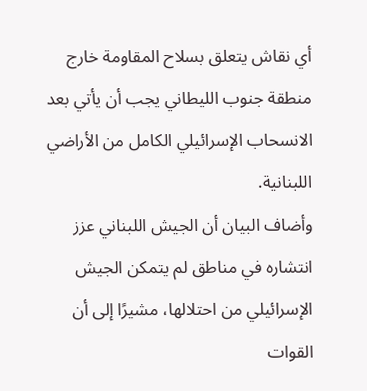أي نقاش يتعلق بسلاح المقاومة خارج منطقة جنوب الليطاني يجب أن يأتي بعد الانسحاب الإسرائيلي الكامل من الأراضي اللبنانية.
وأضاف البيان أن الجيش اللبناني عزز انتشاره في مناطق لم يتمكن الجيش الإسرائيلي من احتلالها، مشيرًا إلى أن القوات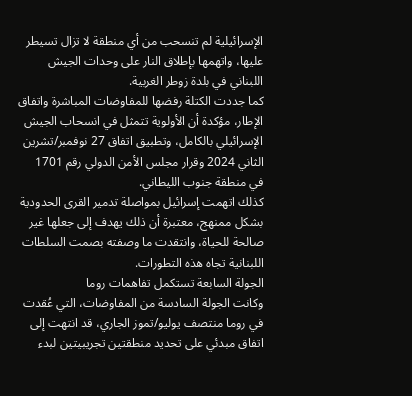الإسرائيلية لم تنسحب من أي منطقة لا تزال تسيطر عليها، واتهمها بإطلاق النار على وحدات الجيش اللبناني في بلدة زوطر الغربية.
كما جددت الكتلة رفضها للمفاوضات المباشرة واتفاق الإطار، مؤكدة أن الأولوية تتمثل في انسحاب الجيش الإسرائيلي بالكامل، وتطبيق اتفاق 27 نوفمبر/تشرين الثاني 2024 وقرار مجلس الأمن الدولي رقم 1701 في منطقة جنوب الليطاني.
كذلك اتهمت إسرائيل بمواصلة تدمير القرى الحدودية بشكل ممنهج، معتبرة أن ذلك يهدف إلى جعلها غير صالحة للحياة، وانتقدت ما وصفته بصمت السلطات اللبنانية تجاه هذه التطورات.
الجولة السابعة تستكمل تفاهمات روما
وكانت الجولة السادسة من المفاوضات، التي عُقدت في روما منتصف يوليو/تموز الجاري، قد انتهت إلى اتفاق مبدئي على تحديد منطقتين تجريبيتين لبدء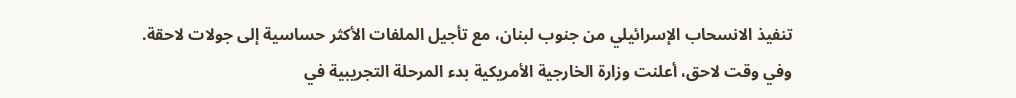تنفيذ الانسحاب الإسرائيلي من جنوب لبنان، مع تأجيل الملفات الأكثر حساسية إلى جولات لاحقة.
وفي وقت لاحق، أعلنت وزارة الخارجية الأمريكية بدء المرحلة التجريبية في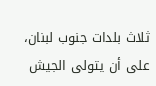ثلاث بلدات جنوب لبنان، على أن يتولى الجيش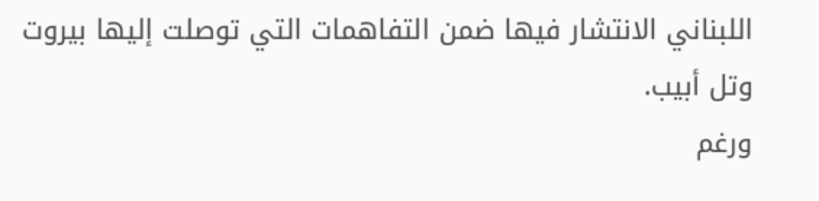اللبناني الانتشار فيها ضمن التفاهمات التي توصلت إليها بيروت وتل أبيب.
ورغم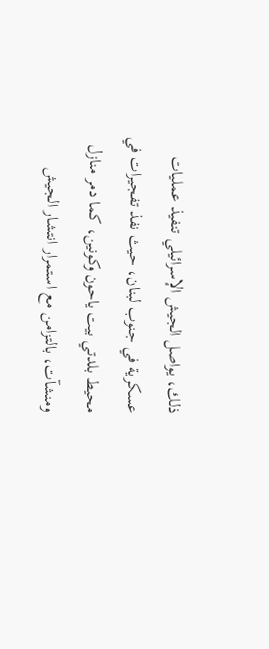ذلك، يواصل الجيش الإسرائيلي تنفيذ عمليات عسكرية في جنوب لبنان، حيث نفذ تفجيرات في محيط بلدتي بيت ياحون وكونين، كما دمر منازل ومنشآت، بالتزامن مع استمرار انتشار الجيش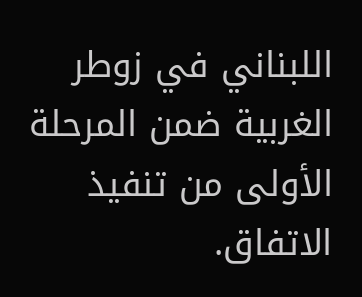اللبناني في زوطر الغربية ضمن المرحلة الأولى من تنفيذ الاتفاق.